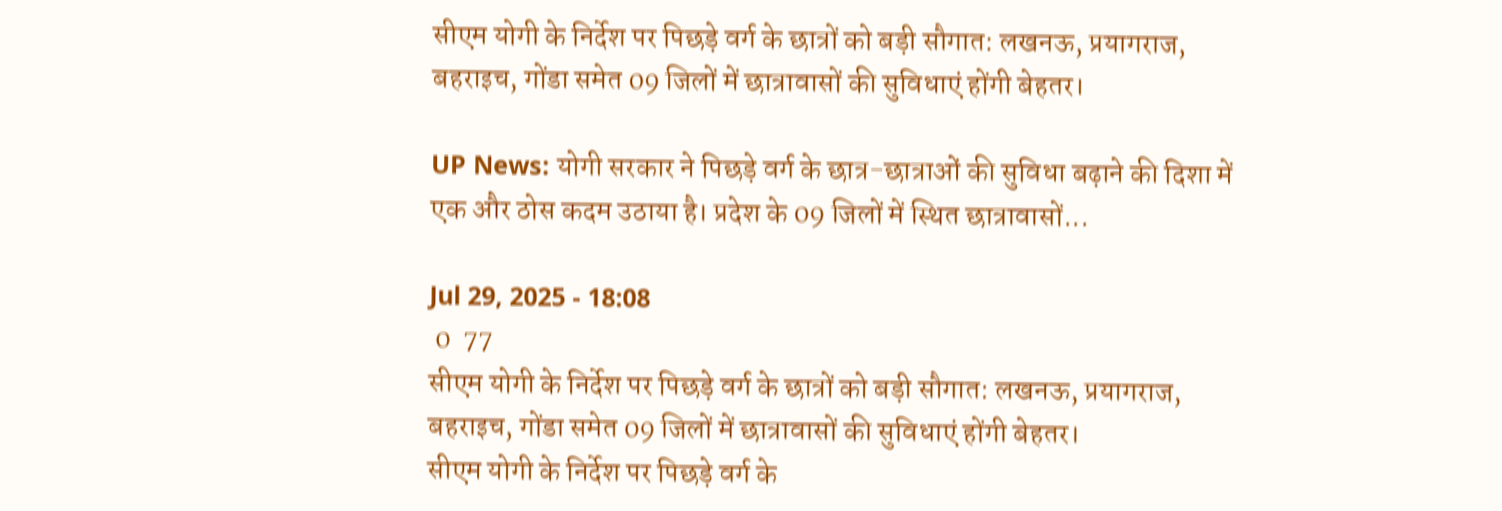सीएम योगी के निर्देश पर पिछड़े वर्ग के छात्रों को बड़ी सौगात: लखनऊ, प्रयागराज, बहराइच, गोंडा समेत 09 जिलों में छात्रावासों की सुविधाएं होंगी बेहतर।

UP News: योगी सरकार ने पिछड़े वर्ग के छात्र-छात्राओं की सुविधा बढ़ाने की दिशा में एक और ठोस कदम उठाया है। प्रदेश के 09 जिलों में स्थित छात्रावासों...

Jul 29, 2025 - 18:08
 0  77
सीएम योगी के निर्देश पर पिछड़े वर्ग के छात्रों को बड़ी सौगात: लखनऊ, प्रयागराज, बहराइच, गोंडा समेत 09 जिलों में छात्रावासों की सुविधाएं होंगी बेहतर।
सीएम योगी के निर्देश पर पिछड़े वर्ग के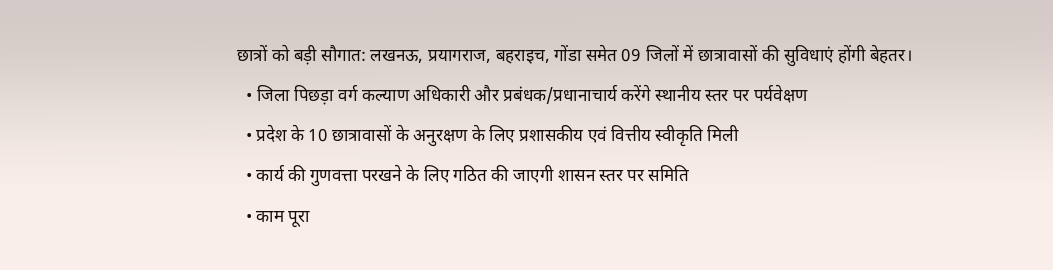छात्रों को बड़ी सौगात: लखनऊ, प्रयागराज, बहराइच, गोंडा समेत 09 जिलों में छात्रावासों की सुविधाएं होंगी बेहतर।
  • जिला पिछड़ा वर्ग कल्याण अधिकारी और प्रबंधक/प्रधानाचार्य करेंगे स्थानीय स्तर पर पर्यवेक्षण
  • प्रदेश के 10 छात्रावासों के अनुरक्षण के लिए प्रशासकीय एवं वित्तीय स्वीकृति मिली
  • कार्य की गुणवत्ता परखने के लिए गठित की जाएगी शासन स्तर पर समिति
  • काम पूरा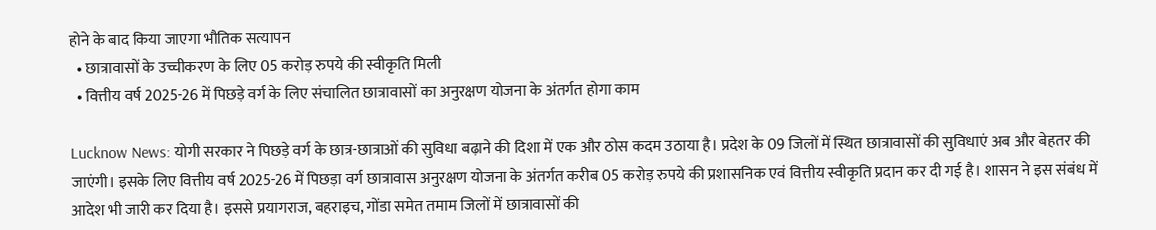होने के बाद किया जाएगा भौतिक सत्यापन
  • छात्रावासों के उच्चीकरण के लिए 05 करोड़ रुपये की स्वीकृति मिली
  • वित्तीय वर्ष 2025-26 में पिछड़े वर्ग के लिए संचालित छात्रावासों का अनुरक्षण योजना के अंतर्गत होगा काम

Lucknow News: योगी सरकार ने पिछड़े वर्ग के छात्र-छात्राओं की सुविधा बढ़ाने की दिशा में एक और ठोस कदम उठाया है। प्रदेश के 09 जिलों में स्थित छात्रावासों की सुविधाएं अब और बेहतर की जाएंगी। इसके लिए वित्तीय वर्ष 2025-26 में पिछड़ा वर्ग छात्रावास अनुरक्षण योजना के अंतर्गत करीब 05 करोड़ रुपये की प्रशासनिक एवं वित्तीय स्वीकृति प्रदान कर दी गई है। शासन ने इस संबंध में आदेश भी जारी कर दिया है। इससे प्रयागराज, बहराइच, गोंडा समेत तमाम जिलों में छात्रावासों की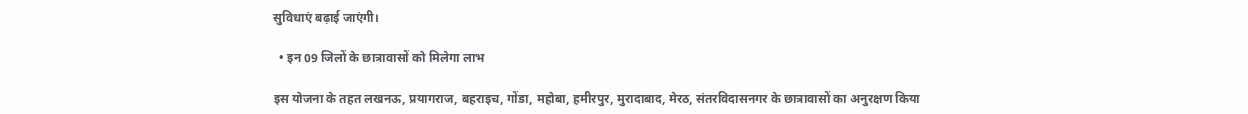सुविधाएं बढ़ाई जाएंगी।

  • इन 09 जिलों के छात्रावासों को मिलेगा लाभ

इस योजना के तहत लखनऊ, प्रयागराज, बहराइच, गोंडा, महोबा, हमीरपुर, मुरादाबाद, मेरठ, संतरविदासनगर के छात्रावासों का अनुरक्षण किया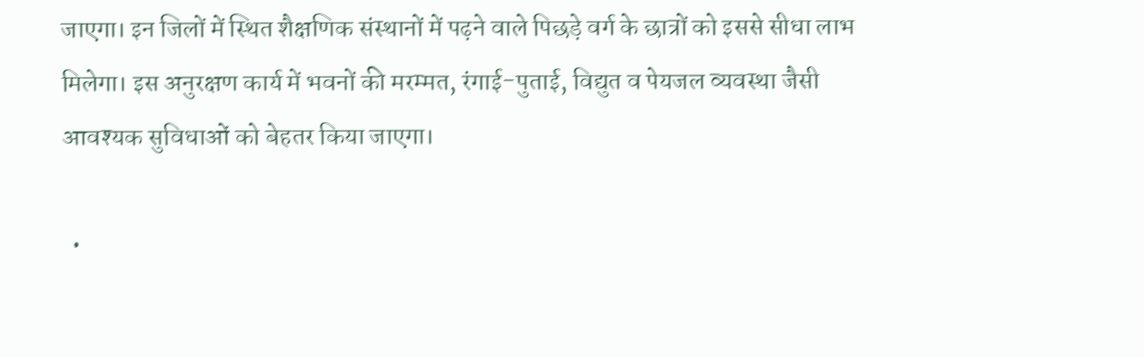जाएगा। इन जिलों में स्थित शैक्षणिक संस्थानों में पढ़ने वाले पिछड़े वर्ग के छात्रों को इससे सीधा लाभ मिलेगा। इस अनुरक्षण कार्य में भवनों की मरम्मत, रंगाई-पुताई, विद्युत व पेयजल व्यवस्था जैसी आवश्यक सुविधाओं को बेहतर किया जाएगा।

  •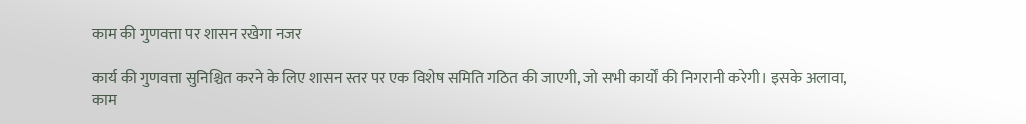काम की गुणवत्ता पर शासन रखेगा नजर

कार्य की गुणवत्ता सुनिश्चित करने के लिए शासन स्तर पर एक विशेष समिति गठित की जाएगी, जो सभी कार्यों की निगरानी करेगी। इसके अलावा, काम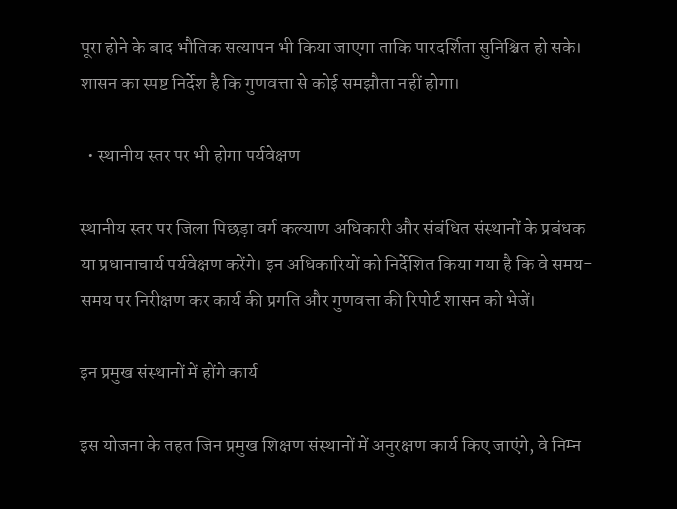पूरा होने के बाद भौतिक सत्यापन भी किया जाएगा ताकि पारदर्शिता सुनिश्चित हो सके। शासन का स्पष्ट निर्देश है कि गुणवत्ता से कोई समझौता नहीं होगा।

  • स्थानीय स्तर पर भी होगा पर्यवेक्षण

स्थानीय स्तर पर जिला पिछड़ा वर्ग कल्याण अधिकारी और संबंधित संस्थानों के प्रबंधक या प्रधानाचार्य पर्यवेक्षण करेंगे। इन अधिकारियों को निर्देशित किया गया है कि वे समय-समय पर निरीक्षण कर कार्य की प्रगति और गुणवत्ता की रिपोर्ट शासन को भेजें।

इन प्रमुख संस्थानों में होंगे कार्य

इस योजना के तहत जिन प्रमुख शिक्षण संस्थानों में अनुरक्षण कार्य किए जाएंगे, वे निम्न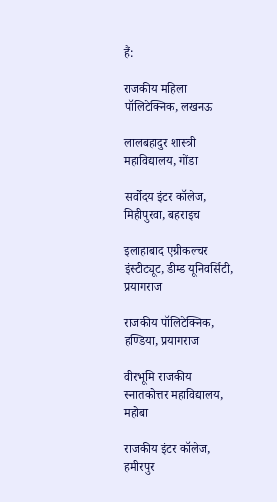हैं:

राजकीय महिला पॉलिटेक्निक, लखनऊ

लालबहादुर शास्त्री महाविद्यालय, गोंडा

सर्वोदय इंटर कॉलेज, मिहीपुरवा, बहराइच

इलाहाबाद एग्रीकल्चर इंस्टीट्यूट, डीम्ड यूनिवर्सिटी, प्रयागराज

राजकीय पॉलिटेक्निक, हण्डिया, प्रयागराज

वीरभूमि राजकीय स्नातकोत्तर महाविद्यालय, महोबा

राजकीय इंटर कॉलेज, हमीरपुर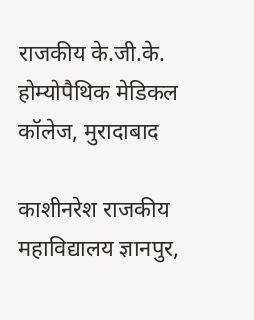राजकीय के.जी.के. होम्योपैथिक मेडिकल कॉलेज, मुरादाबाद

काशीनरेश राजकीय महाविद्यालय ज्ञानपुर,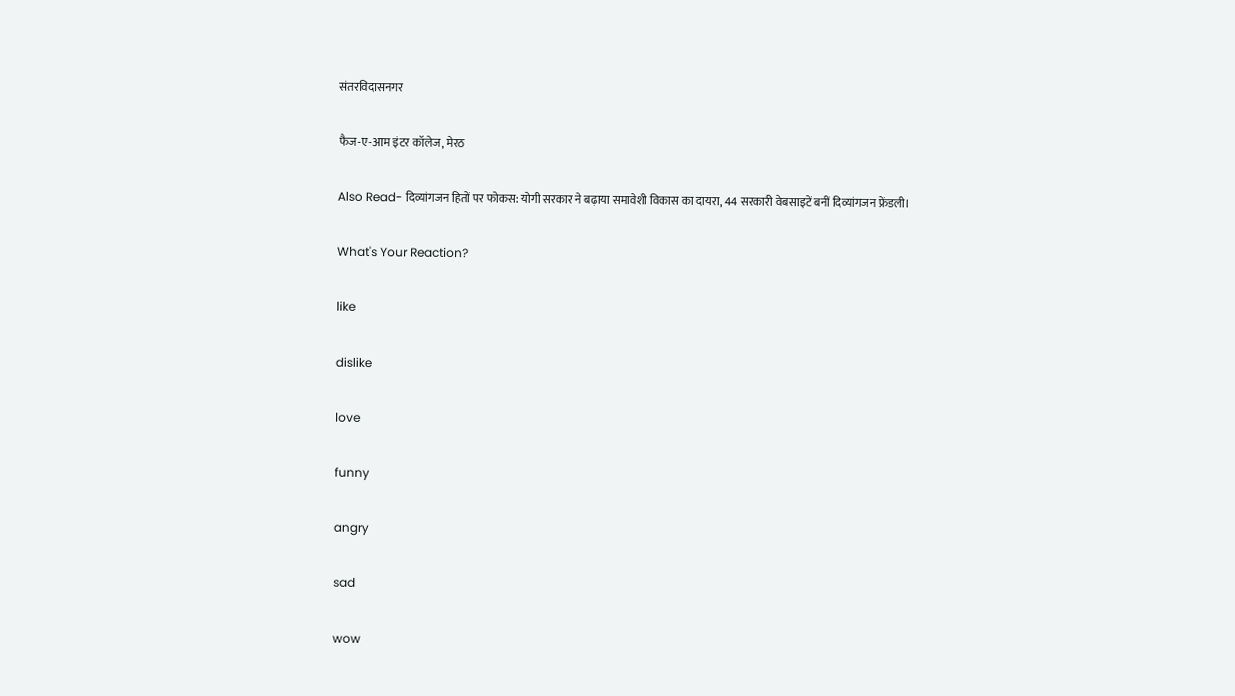संतरविदासनगर

फैज-ए-आम इंटर कॉलेज, मेरठ

Also Read- दिव्यांगजन हितों पर फोकस: योगी सरकार ने बढ़ाया समावेशी विकास का दायरा, 44 सरकारी वेबसाइटें बनीं दिव्यांगजन फ्रेंडली।

What's Your Reaction?

like

dislike

love

funny

angry

sad

wow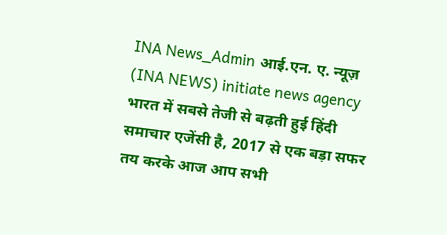INA News_Admin आई.एन. ए. न्यूज़ (INA NEWS) initiate news agency भारत में सबसे तेजी से बढ़ती हुई हिंदी समाचार एजेंसी है, 2017 से एक बड़ा सफर तय करके आज आप सभी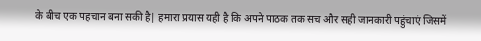के बीच एक पहचान बना सकी है| हमारा प्रयास यही है कि अपने पाठक तक सच और सही जानकारी पहुंचाएं जिसमें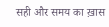सही और समय का ख़ास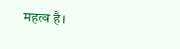महत्व है।